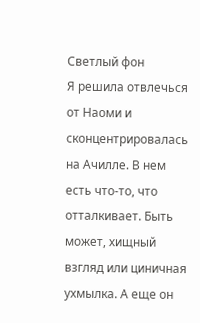Светлый фон
Я решила отвлечься от Наоми и сконцентрировалась на Ачилле. В нем есть что-то, что отталкивает. Быть может, хищный взгляд или циничная ухмылка. А еще он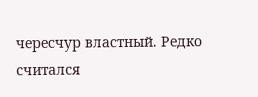чересчур властный. Редко считался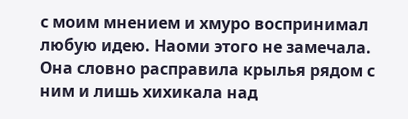с моим мнением и хмуро воспринимал любую идею. Наоми этого не замечала. Она словно расправила крылья рядом с ним и лишь хихикала над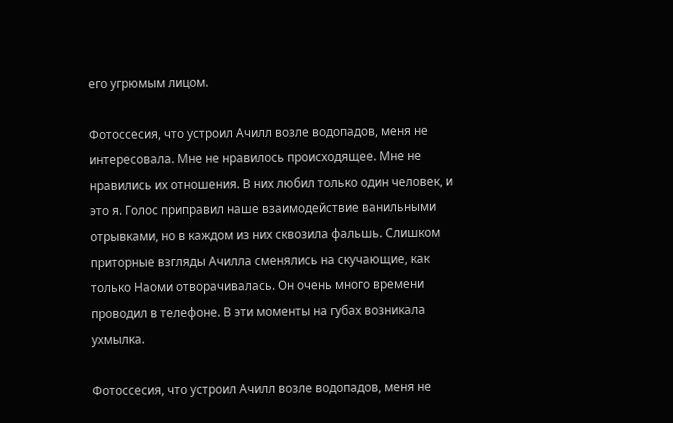его угрюмым лицом.

Фотоссесия, что устроил Ачилл возле водопадов, меня не интересовала. Мне не нравилось происходящее. Мне не нравились их отношения. В них любил только один человек, и это я. Голос приправил наше взаимодействие ванильными отрывками, но в каждом из них сквозила фальшь. Слишком приторные взгляды Ачилла сменялись на скучающие, как только Наоми отворачивалась. Он очень много времени проводил в телефоне. В эти моменты на губах возникала ухмылка.

Фотоссесия, что устроил Ачилл возле водопадов, меня не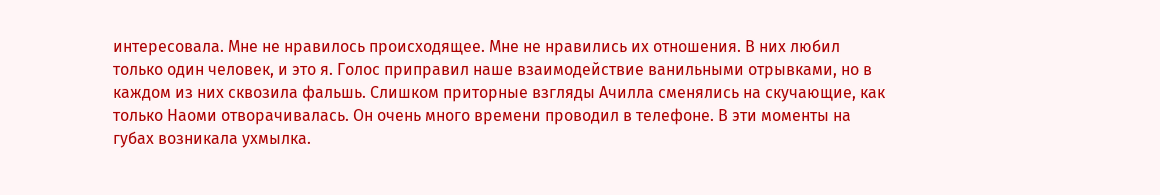интересовала. Мне не нравилось происходящее. Мне не нравились их отношения. В них любил только один человек, и это я. Голос приправил наше взаимодействие ванильными отрывками, но в каждом из них сквозила фальшь. Слишком приторные взгляды Ачилла сменялись на скучающие, как только Наоми отворачивалась. Он очень много времени проводил в телефоне. В эти моменты на губах возникала ухмылка.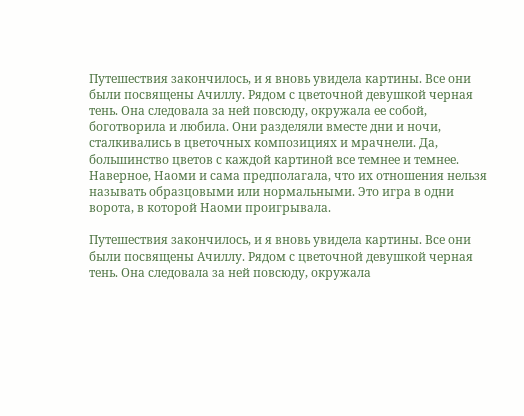Путешествия закончилось, и я вновь увидела картины. Все они были посвящены Ачиллу. Рядом с цветочной девушкой черная тень. Она следовала за ней повсюду, окружала ее собой, боготворила и любила. Они разделяли вместе дни и ночи, сталкивались в цветочных композициях и мрачнели. Да, большинство цветов с каждой картиной все темнее и темнее. Наверное, Наоми и сама предполагала, что их отношения нельзя называть образцовыми или нормальными. Это игра в одни ворота, в которой Наоми проигрывала.

Путешествия закончилось, и я вновь увидела картины. Все они были посвящены Ачиллу. Рядом с цветочной девушкой черная тень. Она следовала за ней повсюду, окружала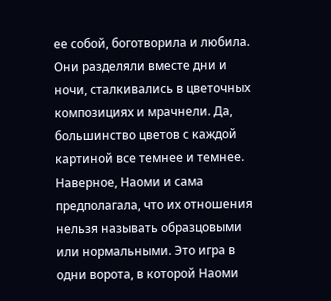ее собой, боготворила и любила. Они разделяли вместе дни и ночи, сталкивались в цветочных композициях и мрачнели. Да, большинство цветов с каждой картиной все темнее и темнее. Наверное, Наоми и сама предполагала, что их отношения нельзя называть образцовыми или нормальными. Это игра в одни ворота, в которой Наоми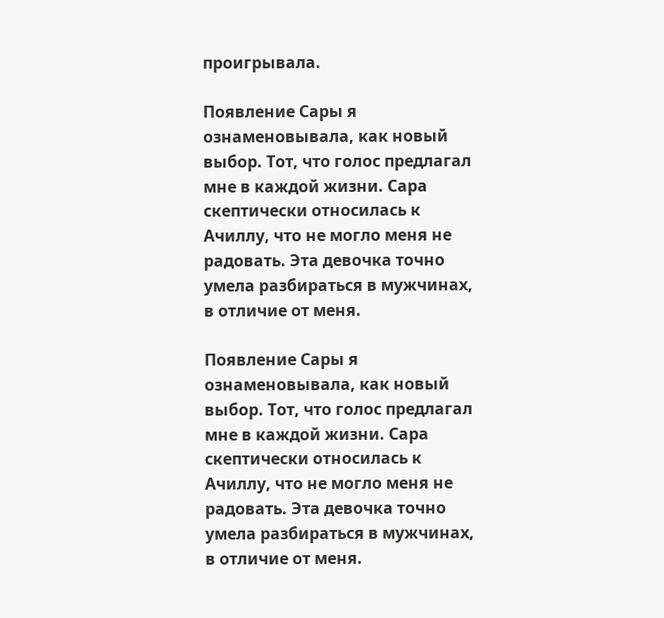проигрывала.

Появление Сары я ознаменовывала, как новый выбор. Тот, что голос предлагал мне в каждой жизни. Сара скептически относилась к Ачиллу, что не могло меня не радовать. Эта девочка точно умела разбираться в мужчинах, в отличие от меня.

Появление Сары я ознаменовывала, как новый выбор. Тот, что голос предлагал мне в каждой жизни. Сара скептически относилась к Ачиллу, что не могло меня не радовать. Эта девочка точно умела разбираться в мужчинах, в отличие от меня.